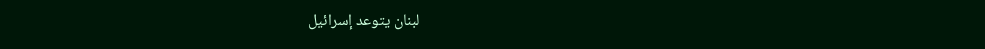لبنان يتوعد إسرائيل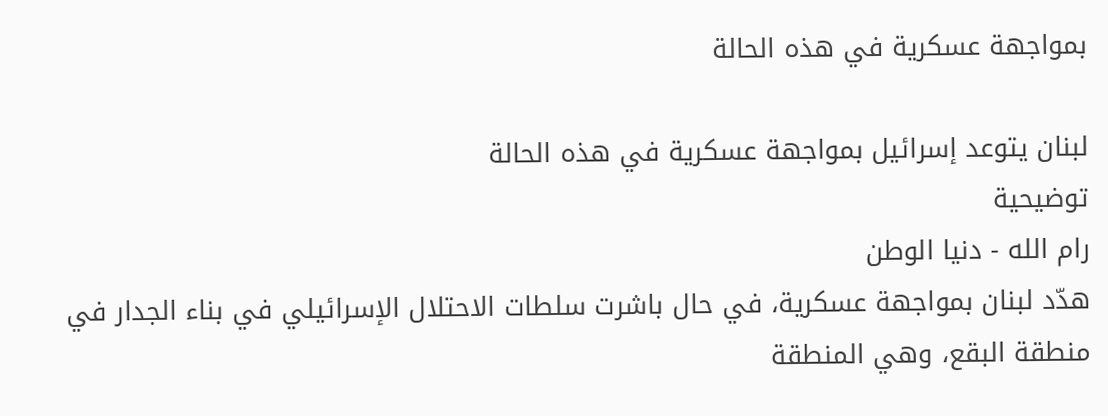بمواجهة عسكرية في هذه الحالة

لبنان يتوعد إسرائيل بمواجهة عسكرية في هذه الحالة
توضيحية
رام الله - دنيا الوطن
هدّد لبنان بمواجهة عسكرية، في حال باشرت سلطات الاحتلال الإسرائيلي في بناء الجدار في منطقة البقع، وهي المنطقة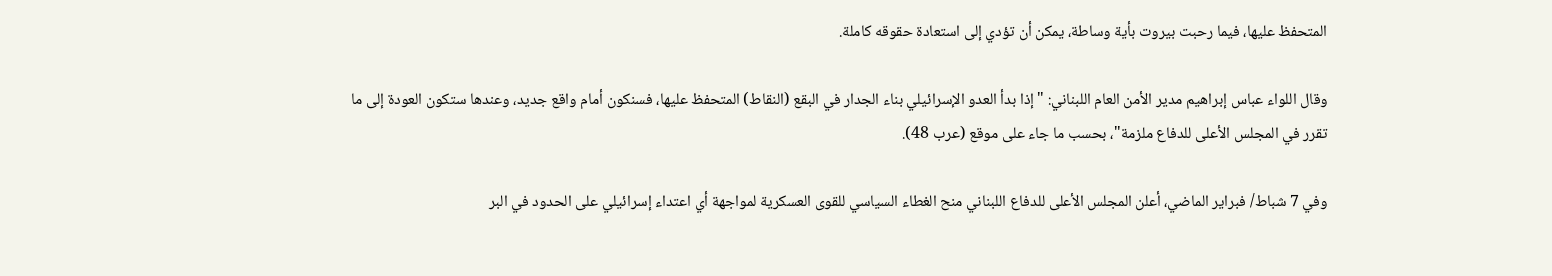المتحفظ عليها، فيما رحبت بيروت بأية وساطة، يمكن أن تؤدي إلى استعادة حقوقه كاملة.

وقال اللواء عباس إبراهيم مدير الأمن العام اللبناني: "إذا بدأ العدو الإسرائيلي بناء الجدار في البقع (النقاط) المتحفظ عليها، فسنكون أمام واقع جديد، وعندها ستكون العودة إلى ما تقرر في المجلس الأعلى للدفاع ملزمة"، بحسب ما جاء على موقع (عرب 48).

وفي 7 شباط/ فبراير الماضي، أعلن المجلس الأعلى للدفاع اللبناني منح الغطاء السياسي للقوى العسكرية لمواجهة أي اعتداء إسرائيلي على الحدود في البر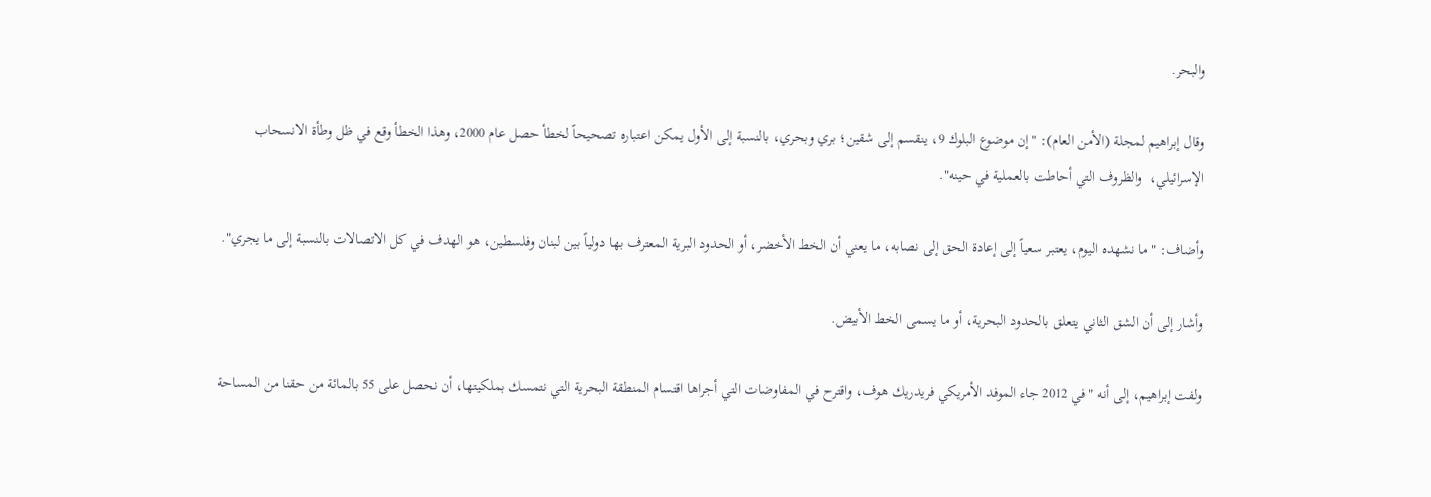والبحر.

وقال إبراهيم لمجلة (الأمن العام): "إن موضوع البلوك 9، ينقسم إلى شقين؛ بري وبحري، بالنسبة إلى الأول يمكن اعتباره تصحيحاً لخطأ حصل عام 2000، وهذا الخطأ وقع في ظل وطأة الانسحاب الإسرائيلي،  والظروف التي أحاطت بالعملية في حينه".

وأضاف: "ما نشهده اليوم، يعتبر سعياً إلى إعادة الحق إلى نصابه، ما يعني أن الخط الأخضر، أو الحدود البرية المعترف بها دولياً بين لبنان وفلسطين، هو الهدف في كل الاتصالات بالنسبة إلى ما يجري".

وأشار إلى أن الشق الثاني يتعلق بالحدود البحرية، أو ما يسمى الخط الأبيض.

ولفت إبراهيم، إلى أنه "في 2012 جاء الموفد الأمريكي فريدريك هوف، واقترح في المفاوضات التي أجراها اقتسام المنطقة البحرية التي نتمسك بملكيتها، أن نحصل على 55 بالمائة من حقنا من المساحة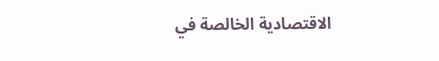الاقتصادية الخالصة في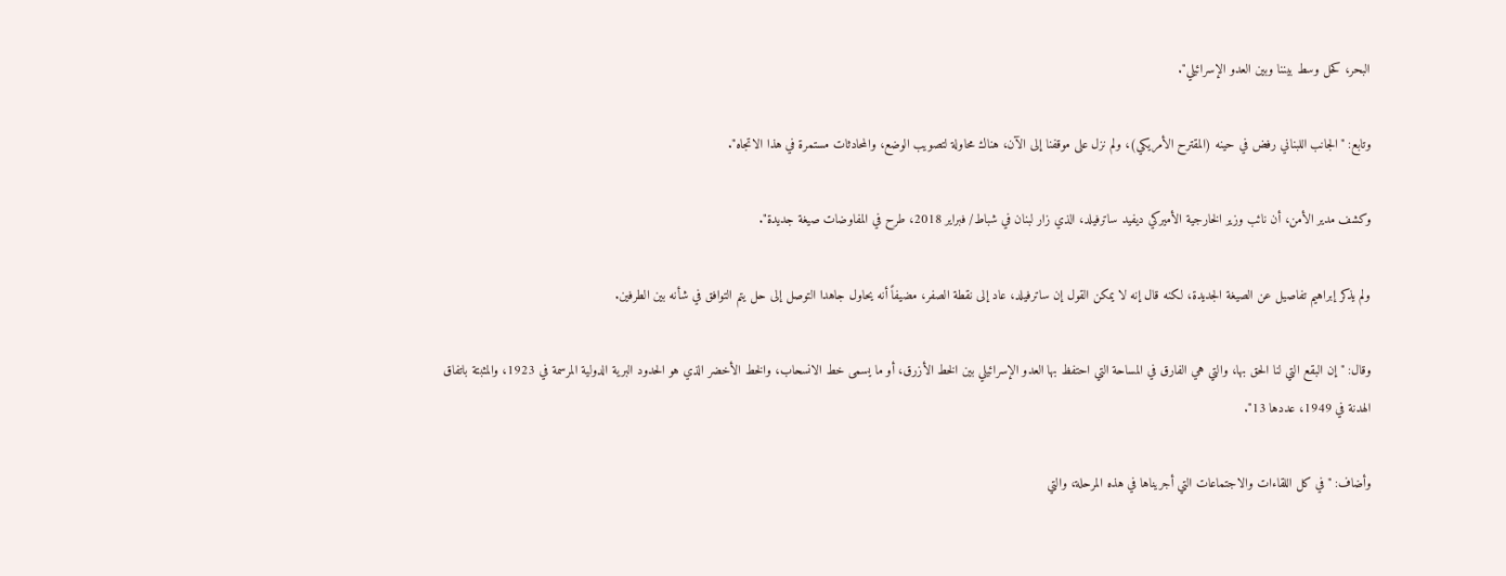البحر، كحل وسط بيننا وبين العدو الإسرائيلي".

وتابع: "الجانب اللبناني رفض في حينه (المقترح الأمريكي)، ولم نزل على موقفنا إلى الآن، هناك محاولة لتصويب الوضع، والمحادثات مستمرة في هذا الاتجاه".

وكشف مدير الأمن، أن نائب وزير الخارجية الأميركي ديفيد ساترفيلد، الذي زار لبنان في شباط/ فبراير 2018، طرح في المفاوضات صيغة جديدة".

ولم يذكر إبراهيم تفاصيل عن الصيغة الجديدة، لكنه قال إنه لا يمكن القول إن ساترفيلد، عاد إلى نقطة الصفر، مضيفاً أنه يحاول جاهدا التوصل إلى حل يتم التوافق في شأنه بين الطرفين.

وقال: "إن البقع التي لنا الحق بها، والتي هي الفارق في المساحة التي احتفظ بها العدو الإسرائيلي بين الخط الأزرق، أو ما يسمى خط الانسحاب، والخط الأخضر الذي هو الحدود البرية الدولية المرسمة في 1923، والمثبتة باتفاق الهدنة في 1949، عددها 13".

وأضاف: "في كل اللقاءات والاجتماعات التي أجريناها في هذه المرحلة، والتي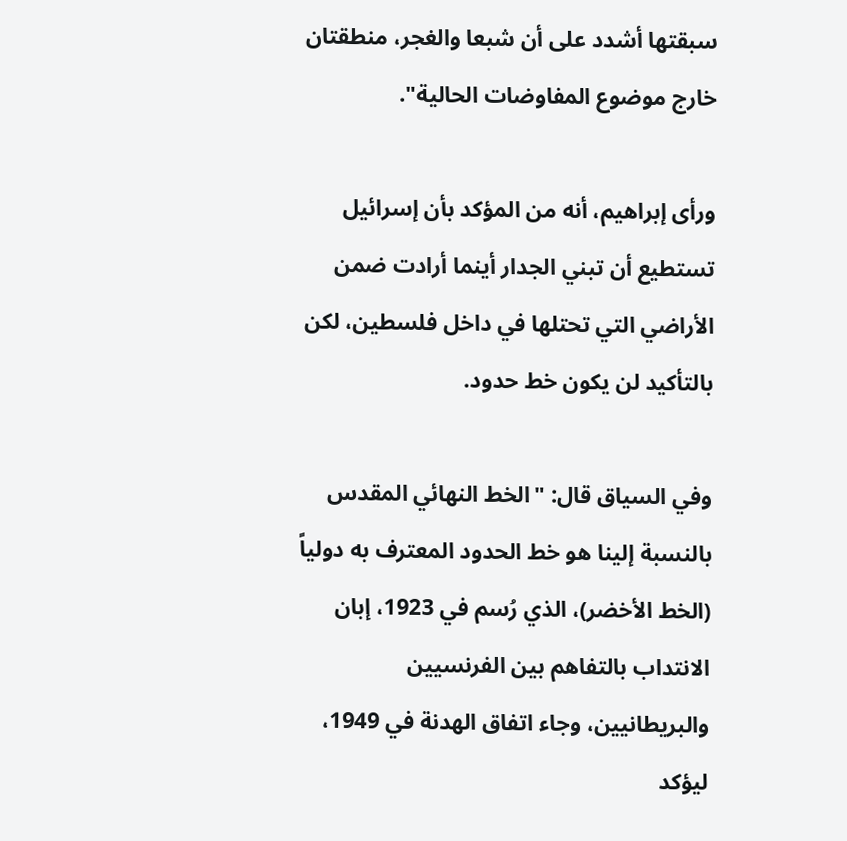سبقتها أشدد على أن شبعا والغجر، منطقتان خارج موضوع المفاوضات الحالية".

ورأى إبراهيم، أنه من المؤكد بأن إسرائيل تستطيع أن تبني الجدار أينما أرادت ضمن الأراضي التي تحتلها في داخل فلسطين، لكن بالتأكيد لن يكون خط حدود.

وفي السياق قال: "الخط النهائي المقدس بالنسبة إلينا هو خط الحدود المعترف به دولياً  (الخط الأخضر)، الذي رُسم في 1923، إبان الانتداب بالتفاهم بين الفرنسيين والبريطانيين، وجاء اتفاق الهدنة في 1949، ليؤكد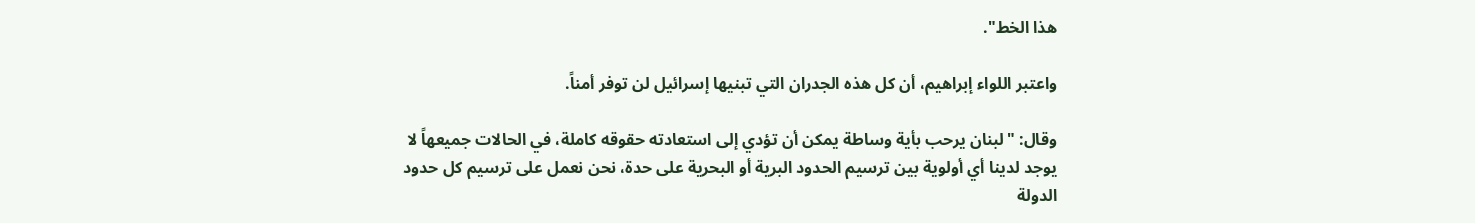هذا الخط".

واعتبر اللواء إبراهيم، أن كل هذه الجدران التي تبنيها إسرائيل لن توفر أمناً.

وقال: "لبنان يرحب بأية وساطة يمكن أن تؤدي إلى استعادته حقوقه كاملة، في الحالات جميعهاً لا يوجد لدينا أي أولوية بين ترسيم الحدود البرية أو البحرية على حدة، نحن نعمل على ترسيم كل حدود الدولة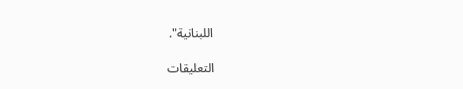اللبنانية".

التعليقات